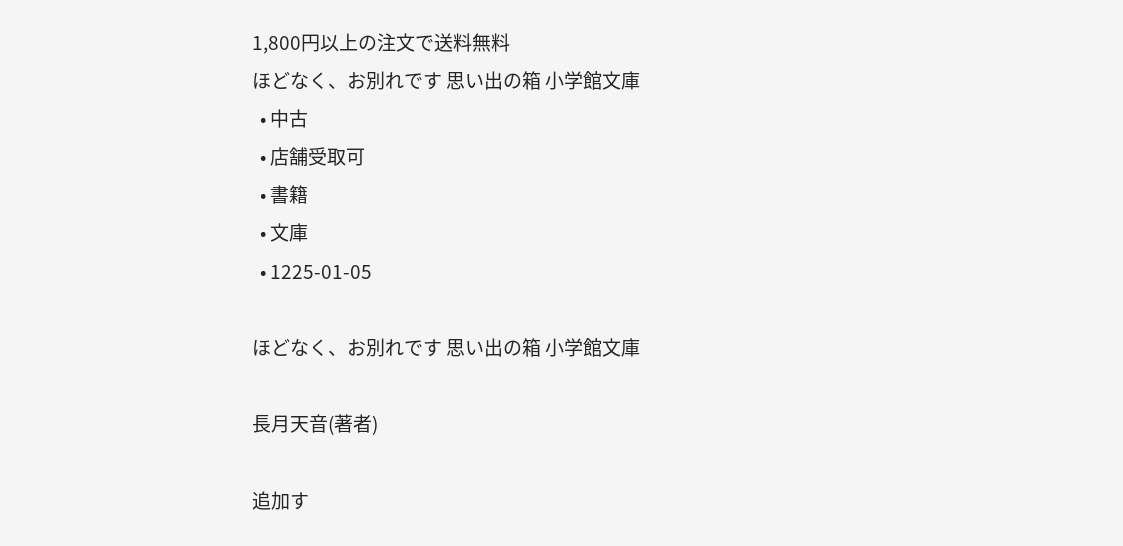1,800円以上の注文で送料無料
ほどなく、お別れです 思い出の箱 小学館文庫
  • 中古
  • 店舗受取可
  • 書籍
  • 文庫
  • 1225-01-05

ほどなく、お別れです 思い出の箱 小学館文庫

長月天音(著者)

追加す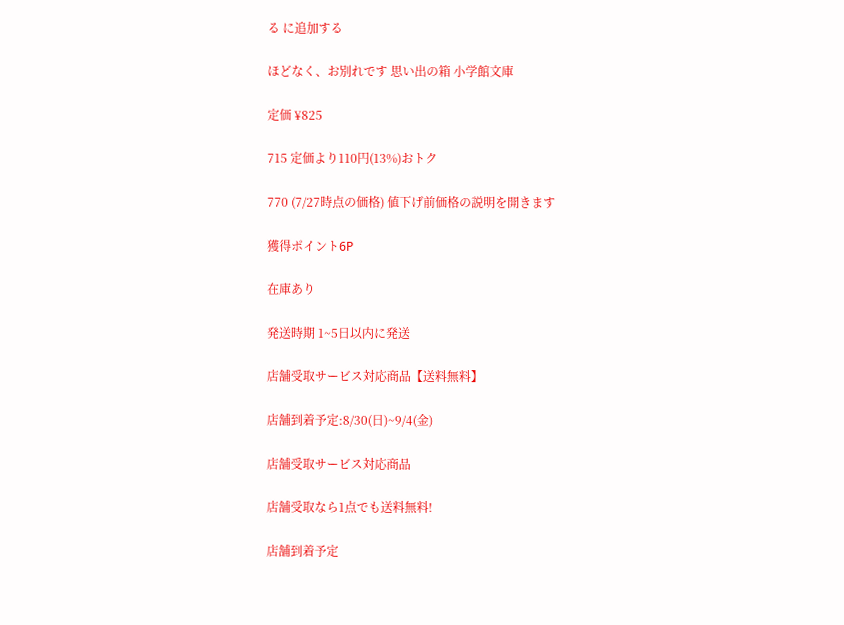る に追加する

ほどなく、お別れです 思い出の箱 小学館文庫

定価 ¥825

715 定価より110円(13%)おトク

770 (7/27時点の価格) 値下げ前価格の説明を開きます

獲得ポイント6P

在庫あり

発送時期 1~5日以内に発送

店舗受取サービス対応商品【送料無料】

店舗到着予定:8/30(日)~9/4(金)

店舗受取サービス対応商品

店舗受取なら1点でも送料無料!

店舗到着予定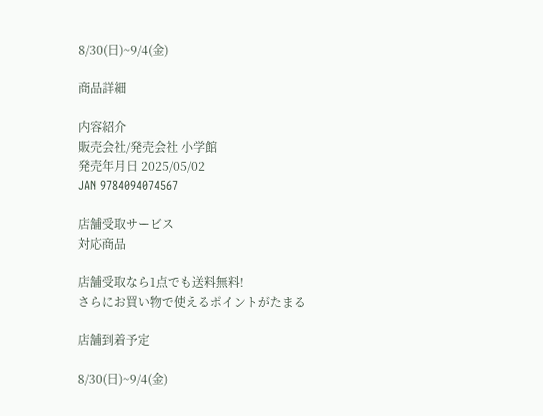8/30(日)~9/4(金)

商品詳細

内容紹介
販売会社/発売会社 小学館
発売年月日 2025/05/02
JAN 9784094074567

店舗受取サービス
対応商品

店舗受取なら1点でも送料無料!
さらにお買い物で使えるポイントがたまる

店舗到着予定

8/30(日)~9/4(金)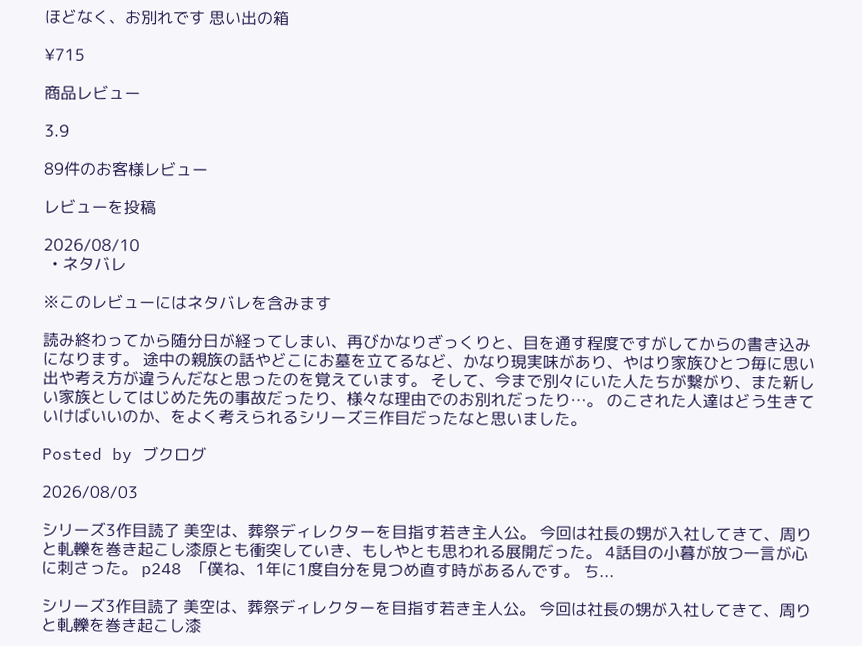ほどなく、お別れです 思い出の箱

¥715

商品レビュー

3.9

89件のお客様レビュー

レビューを投稿

2026/08/10
  • ネタバレ

※このレビューにはネタバレを含みます

読み終わってから随分日が経ってしまい、再びかなりざっくりと、目を通す程度ですがしてからの書き込みになります。 途中の親族の話やどこにお墓を立てるなど、かなり現実味があり、やはり家族ひとつ毎に思い出や考え方が違うんだなと思ったのを覚えています。 そして、今まで別々にいた人たちが繋がり、また新しい家族としてはじめた先の事故だったり、様々な理由でのお別れだったり…。 のこされた人達はどう生きていけばいいのか、をよく考えられるシリーズ三作目だったなと思いました。

Posted by ブクログ

2026/08/03

シリーズ3作目読了 美空は、葬祭ディレクターを目指す若き主人公。 今回は社長の甥が入社してきて、周りと軋轢を巻き起こし漆原とも衝突していき、もしやとも思われる展開だった。 4話目の小暮が放つ一言が心に刺さった。 p248 「僕ね、1年に1度自分を見つめ直す時があるんです。 ち...

シリーズ3作目読了 美空は、葬祭ディレクターを目指す若き主人公。 今回は社長の甥が入社してきて、周りと軋轢を巻き起こし漆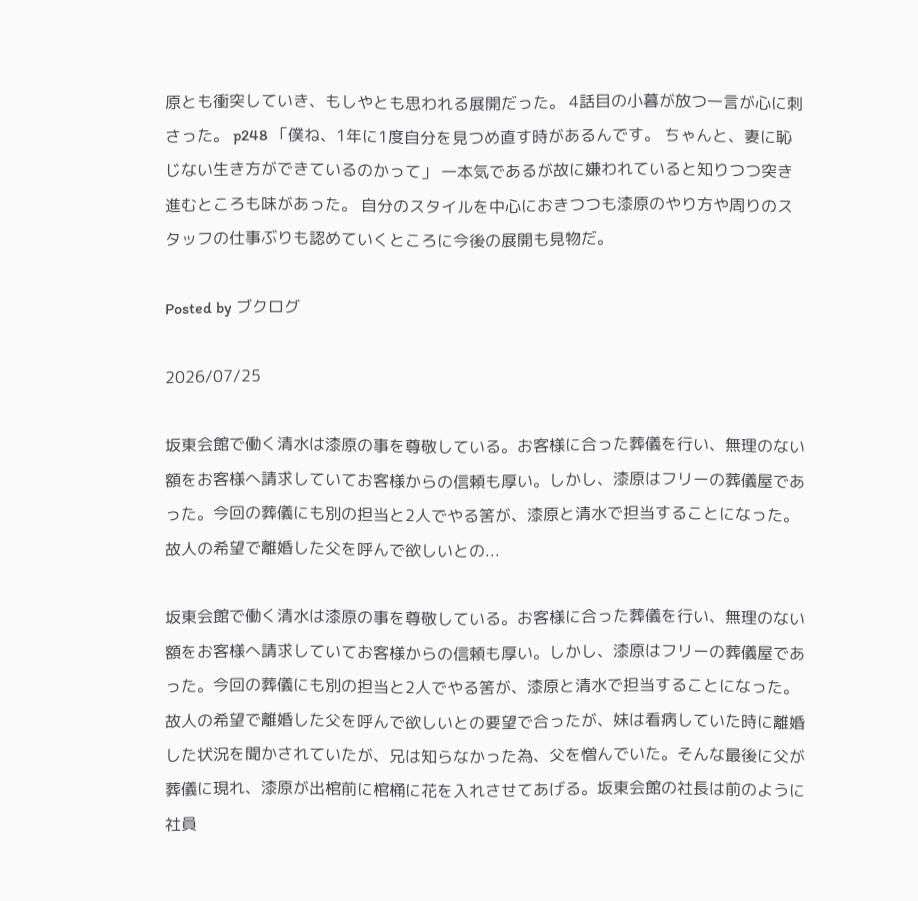原とも衝突していき、もしやとも思われる展開だった。 4話目の小暮が放つ一言が心に刺さった。 p248 「僕ね、1年に1度自分を見つめ直す時があるんです。 ちゃんと、妻に恥じない生き方ができているのかって」 一本気であるが故に嫌われていると知りつつ突き進むところも味があった。 自分のスタイルを中心におきつつも漆原のやり方や周りのスタッフの仕事ぶりも認めていくところに今後の展開も見物だ。

Posted by ブクログ

2026/07/25

坂東会館で働く清水は漆原の事を尊敬している。お客様に合った葬儀を行い、無理のない額をお客様へ請求していてお客様からの信頼も厚い。しかし、漆原はフリーの葬儀屋であった。今回の葬儀にも別の担当と2人でやる筈が、漆原と清水で担当することになった。故人の希望で離婚した父を呼んで欲しいとの...

坂東会館で働く清水は漆原の事を尊敬している。お客様に合った葬儀を行い、無理のない額をお客様へ請求していてお客様からの信頼も厚い。しかし、漆原はフリーの葬儀屋であった。今回の葬儀にも別の担当と2人でやる筈が、漆原と清水で担当することになった。故人の希望で離婚した父を呼んで欲しいとの要望で合ったが、妹は看病していた時に離婚した状況を聞かされていたが、兄は知らなかった為、父を憎んでいた。そんな最後に父が葬儀に現れ、漆原が出棺前に棺桶に花を入れさせてあげる。坂東会館の社長は前のように社員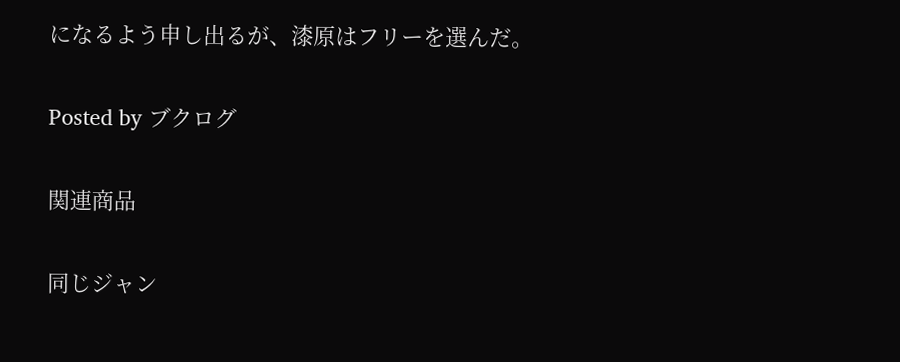になるよう申し出るが、漆原はフリーを選んだ。

Posted by ブクログ

関連商品

同じジャン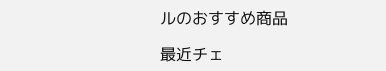ルのおすすめ商品

最近チェ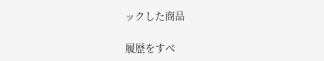ックした商品

履歴をすべ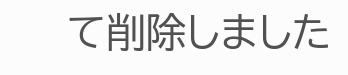て削除しました